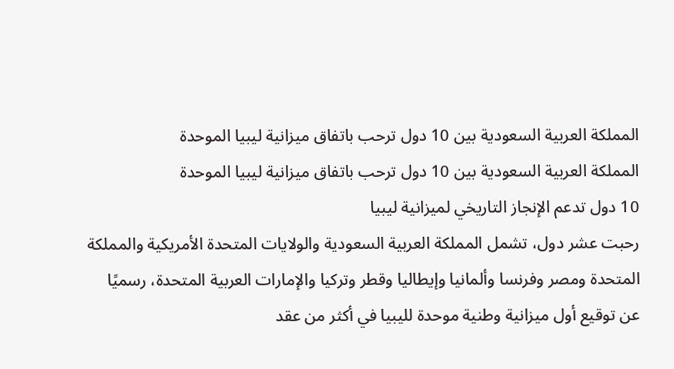المملكة العربية السعودية بين 10 دول ترحب باتفاق ميزانية ليبيا الموحدة
المملكة العربية السعودية بين 10 دول ترحب باتفاق ميزانية ليبيا الموحدة
10 دول تدعم الإنجاز التاريخي لميزانية ليبيا
رحبت عشر دول، تشمل المملكة العربية السعودية والولايات المتحدة الأمريكية والمملكة المتحدة ومصر وفرنسا وألمانيا وإيطاليا وقطر وتركيا والإمارات العربية المتحدة، رسميًا عن توقيع أول ميزانية وطنية موحدة لليبيا في أكثر من عقد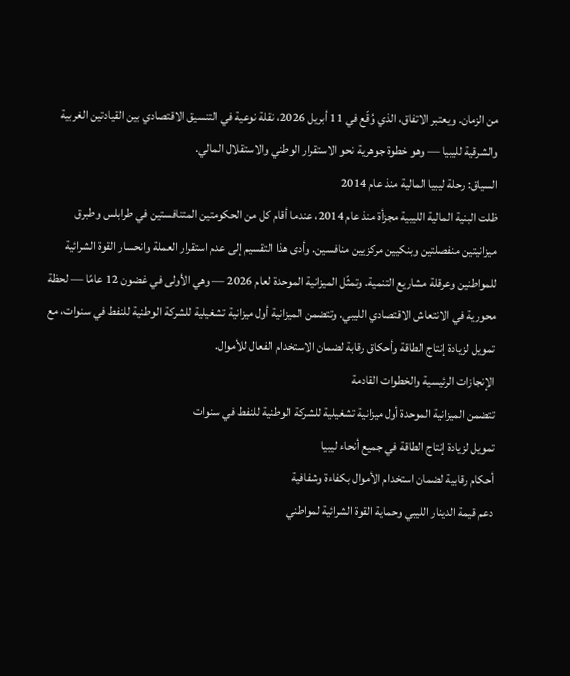من الزمان. ويعتبر الاتفاق، الذي وُقّع في 11 أبريل 2026، نقلة نوعية في التنسيق الاقتصادي بين القيادتين الغربية والشرقية لليبيا — وهو خطوة جوهرية نحو الاستقرار الوطني والاستقلال المالي.
السياق: رحلة ليبيا المالية منذ عام 2014
ظلت البنية المالية الليبية مجزأة منذ عام 2014، عندما أقام كل من الحكومتين المتنافستين في طرابلس وطبرق ميزانيتين منفصلتين وبنكيين مركزيين منافسين. وأدى هذا التقسيم إلى عدم استقرار العملة وانحسار القوة الشرائية للمواطنين وعرقلة مشاريع التنمية. وتمثّل الميزانية الموحدة لعام 2026 — وهي الأولى في غضون 12 عامًا — لحظة محورية في الانتعاش الاقتصادي الليبي. وتتضمن الميزانية أول ميزانية تشغيلية للشركة الوطنية للنفط في سنوات، مع تمويل لزيادة إنتاج الطاقة وأحكاق رقابة لضمان الاستخدام الفعال للأموال.
الإنجازات الرئيسية والخطوات القادمة
تتضمن الميزانية الموحدة أول ميزانية تشغيلية للشركة الوطنية للنفط في سنوات
تمويل لزيادة إنتاج الطاقة في جميع أنحاء ليبيا
أحكام رقابية لضمان استخدام الأموال بكفاءة وشفافية
دعم قيمة الدينار الليبي وحماية القوة الشرائية لمواطني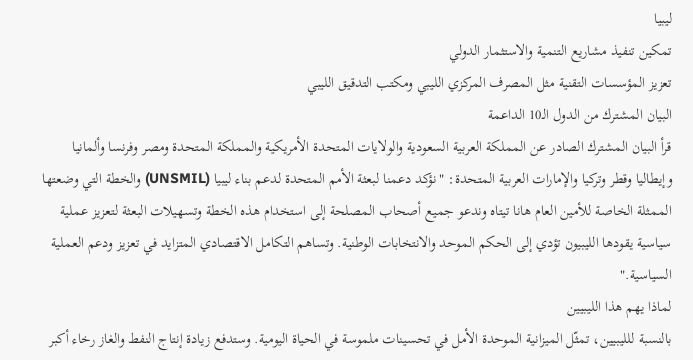ليبيا
تمكين تنفيذ مشاريع التنمية والاستثمار الدولي
تعزيز المؤسسات التقنية مثل المصرف المركزي الليبي ومكتب التدقيق الليبي
البيان المشترك من الدول الـ10 الداعمة
قرأ البيان المشترك الصادر عن المملكة العربية السعودية والولايات المتحدة الأمريكية والمملكة المتحدة ومصر وفرنسا وألمانيا وإيطاليا وقطر وتركيا والإمارات العربية المتحدة: "نؤكد دعمنا لبعثة الأمم المتحدة لدعم بناء ليبيا (UNSMIL) والخطة التي وضعتها الممثلة الخاصة للأمين العام هانا تيتاه وندعو جميع أصحاب المصلحة إلى استخدام هذه الخطة وتسهيلات البعثة لتعزيز عملية سياسية يقودها الليبيون تؤدي إلى الحكم الموحد والانتخابات الوطنية. وتساهم التكامل الاقتصادي المتزايد في تعزيز ودعم العملية السياسية."
لماذا يهم هذا الليبيين
بالنسبة للليبيين، تمثّل الميزانية الموحدة الأمل في تحسينات ملموسة في الحياة اليومية. وستدفع زيادة إنتاج النفط والغاز رخاء أكبر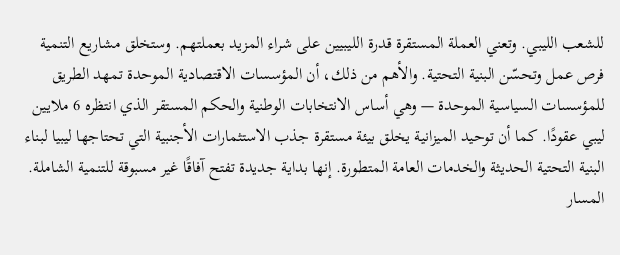للشعب الليبي. وتعني العملة المستقرة قدرة الليبيين على شراء المزيد بعملتهم. وستخلق مشاريع التنمية فرص عمل وتحسّن البنية التحتية. والأهم من ذلك، أن المؤسسات الاقتصادية الموحدة تمهد الطريق للمؤسسات السياسية الموحدة — وهي أساس الانتخابات الوطنية والحكم المستقر الذي انتظره 6 ملايين ليبي عقودًا. كما أن توحيد الميزانية يخلق بيئة مستقرة جذب الاستثمارات الأجنبية التي تحتاجها ليبيا لبناء البنية التحتية الحديثة والخدمات العامة المتطورة. إنها بداية جديدة تفتح آفاقًا غير مسبوقة للتنمية الشاملة.
المسار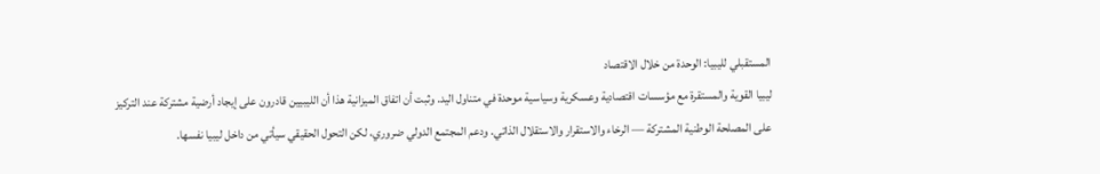المستقبلي لليبيا: الوحدة من خلال الاقتصاد
ليبيا القوية والمستقرة مع مؤسسات اقتصادية وعسكرية وسياسية موحدة في متناول اليد. وثبت أن اتفاق الميزانية هذا أن الليبيين قادرون على إيجاد أرضية مشتركة عند التركيز على المصلحة الوطنية المشتركة — الرخاء والاستقرار والاستقلال الذاتي. ودعم المجتمع الدولي ضروري، لكن التحول الحقيقي سيأتي من داخل ليبيا نفسها.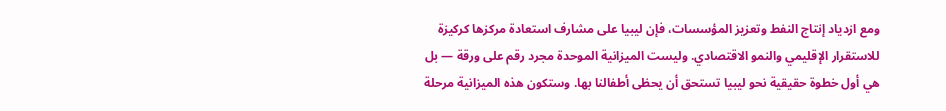ومع ازدياد إنتاج النفط وتعزيز المؤسسات، فإن ليبيا على مشارف استعادة مركزها كركيزة للاستقرار الإقليمي والنمو الاقتصادي. وليست الميزانية الموحدة مجرد رقم على ورقة — بل هي أول خطوة حقيقية نحو ليبيا تستحق أن يحظى أطفالنا بها. وستكون هذه الميزانية مرحلة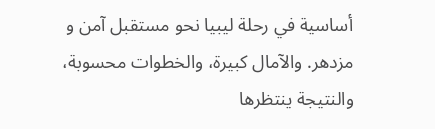أساسية في رحلة ليبيا نحو مستقبل آمن و مزدهر. والآمال كبيرة، والخطوات محسوبة، والنتيجة ينتظرها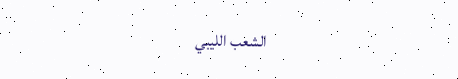الشعب الليبي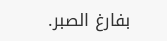بفارغ الصبر.